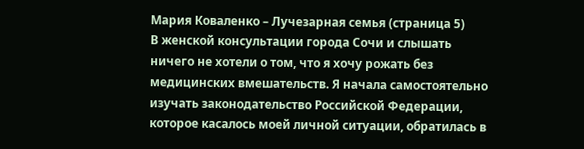Мария Коваленко – Лучезарная семья (страница 5)
В женской консультации города Сочи и слышать ничего не хотели о том, что я хочу рожать без медицинских вмешательств. Я начала самостоятельно изучать законодательство Российской Федерации, которое касалось моей личной ситуации, обратилась в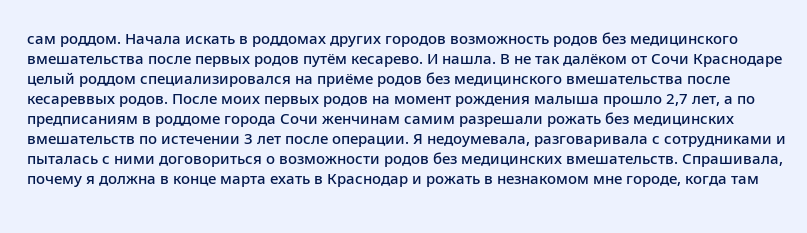сам роддом. Начала искать в роддомах других городов возможность родов без медицинского вмешательства после первых родов путём кесарево. И нашла. В не так далёком от Сочи Краснодаре целый роддом специализировался на приёме родов без медицинского вмешательства после кесареввых родов. После моих первых родов на момент рождения малыша прошло 2,7 лет, а по предписаниям в роддоме города Сочи женчинам самим разрешали рожать без медицинских вмешательств по истечении 3 лет после операции. Я недоумевала, разговаривала с сотрудниками и пыталась с ними договориться о возможности родов без медицинских вмешательств. Спрашивала, почему я должна в конце марта ехать в Краснодар и рожать в незнакомом мне городе, когда там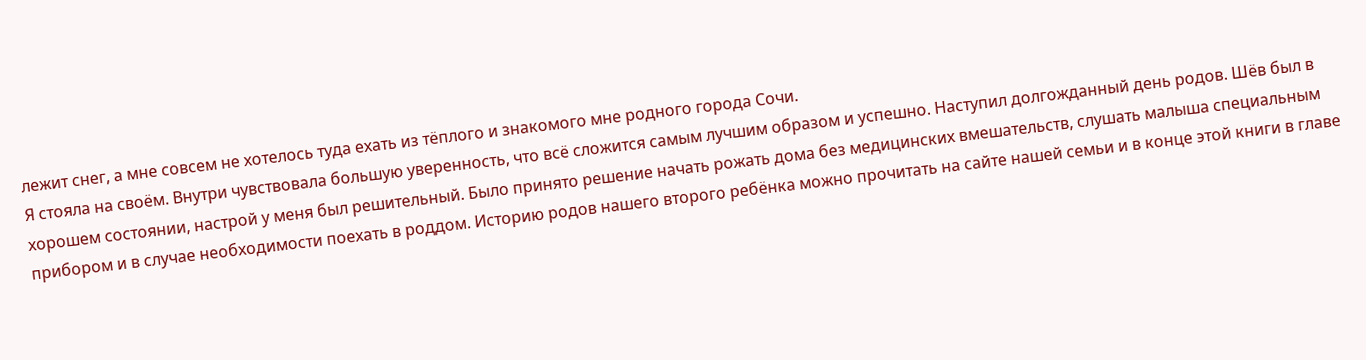лежит снег, а мне совсем не хотелось туда ехать из тёплого и знакомого мне родного города Сочи.
Я стояла на своём. Внутри чувствовала большую уверенность, что всё сложится самым лучшим образом и успешно. Наступил долгожданный день родов. Шëв был в хорошем состоянии, настрой у меня был решительный. Было принято решение начать рожать дома без медицинских вмешательств, слушать малыша специальным прибором и в случае необходимости поехать в роддом. Историю родов нашего второго ребëнка можно прочитать на сайте нашей семьи и в конце этой книги в главе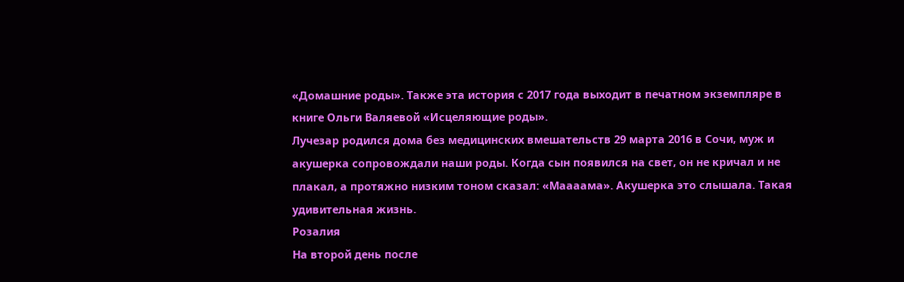«Домашние роды». Также эта история с 2017 года выходит в печатном экземпляре в книге Ольги Валяевой «Исцеляющие роды».
Лучезар родился дома без медицинских вмешательств 29 марта 2016 в Сочи, муж и акушерка сопровождали наши роды. Когда сын появился на свет, он не кричал и не плакал, а протяжно низким тоном сказал: «Маааама». Акушерка это слышала. Такая удивительная жизнь.
Розалия
На второй день после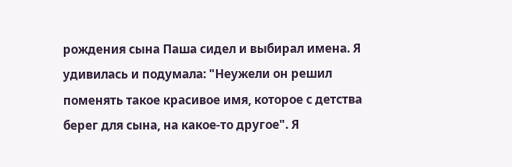рождения сына Паша сидел и выбирал имена. Я удивилась и подумала: "Неужели он решил поменять такое красивое имя, которое с детства берег для сына, на какое-то другое". Я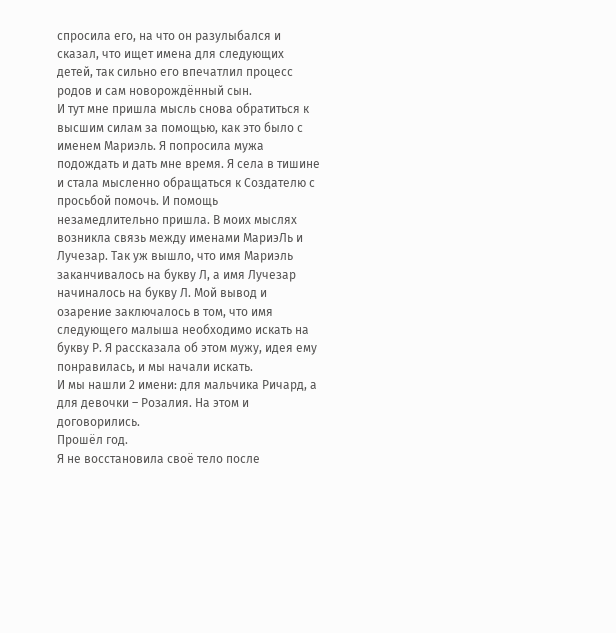спросила его, на что он разулыбался и сказал, что ищет имена для следующих детей, так сильно его впечатлил процесс родов и сам новорождённый сын.
И тут мне пришла мысль снова обратиться к высшим силам за помощью, как это было с именем Мариэль. Я попросила мужа подождать и дать мне время. Я села в тишине и стала мысленно обращаться к Создателю с просьбой помочь. И помощь незамедлительно пришла. В моих мыслях возникла связь между именами МариэЛь и Лучезар. Так уж вышло, что имя Мариэль заканчивалось на букву Л, а имя Лучезар начиналось на букву Л. Мой вывод и озарение заключалось в том, что имя следующего малыша необходимо искать на букву Р. Я рассказала об этом мужу, идея ему понравилась, и мы начали искать.
И мы нашли 2 имени: для мальчика Ричард, а для девочки – Розалия. На этом и договорились.
Прошёл год.
Я не восстановила своё тело после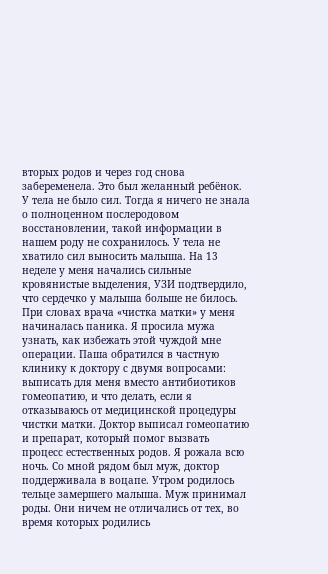вторых родов и через год снова забеременела. Это был желанный ребёнок. У тела не было сил. Тогда я ничего не знала о полноценном послеродовом восстановлении, такой информации в нашем роду не сохранилось. У тела не хватило сил выносить малыша. На 13 неделе у меня начались сильные кровянистые выделения, УЗИ подтвердило, что сердечко у малыша больше не билось. При словах врача «чистка матки» у меня начиналась паника. Я просила мужа узнать, как избежать этой чуждой мне операции. Паша обратился в частную клинику к доктору с двумя вопросами: выписать для меня вместо антибиотиков гомеопатию, и что делать, если я отказываюсь от медицинской процедуры чистки матки. Доктор выписал гомеопатию и препарат, который помог вызвать процесс естественных родов. Я рожала всю ночь. Со мной рядом был муж, доктор поддерживала в воцапе. Утром родилось тельце замершего малыша. Муж принимал роды. Они ничем не отличались от тех, во время которых родились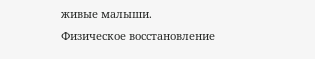живые малыши.
Физическое восстановление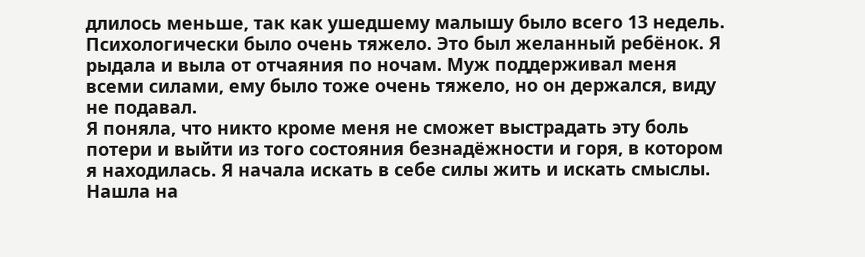длилось меньше, так как ушедшему малышу было всего 13 недель. Психологически было очень тяжело. Это был желанный ребёнок. Я рыдала и выла от отчаяния по ночам. Муж поддерживал меня всеми силами, ему было тоже очень тяжело, но он держался, виду не подавал.
Я поняла, что никто кроме меня не сможет выстрадать эту боль потери и выйти из того состояния безнадёжности и горя, в котором я находилась. Я начала искать в себе силы жить и искать смыслы. Нашла на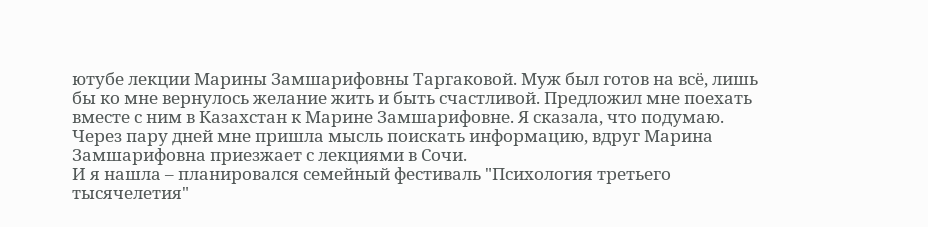ютубе лекции Марины Замшарифовны Таргаковой. Муж был готов на всё, лишь бы ко мне вернулось желание жить и быть счастливой. Предложил мне поехать вместе с ним в Казахстан к Марине Замшарифовне. Я сказала, что подумаю. Через пару дней мне пришла мысль поискать информацию, вдруг Марина Замшарифовна приезжает с лекциями в Сочи.
И я нашла – планировался семейный фестиваль "Психология третьего тысячелетия"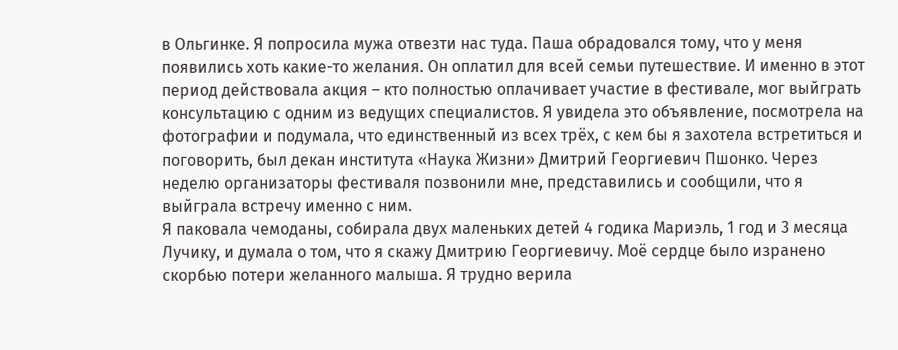в Ольгинке. Я попросила мужа отвезти нас туда. Паша обрадовался тому, что у меня появились хоть какие-то желания. Он оплатил для всей семьи путешествие. И именно в этот период действовала акция – кто полностью оплачивает участие в фестивале, мог выйграть консультацию с одним из ведущих специалистов. Я увидела это объявление, посмотрела на фотографии и подумала, что единственный из всех трёх, с кем бы я захотела встретиться и поговорить, был декан института «Наука Жизни» Дмитрий Георгиевич Пшонко. Через неделю организаторы фестиваля позвонили мне, представились и сообщили, что я выйграла встречу именно с ним.
Я паковала чемоданы, собирала двух маленьких детей 4 годика Мариэль, 1 год и 3 месяца Лучику, и думала о том, что я скажу Дмитрию Георгиевичу. Моё сердце было изранено скорбью потери желанного малыша. Я трудно верила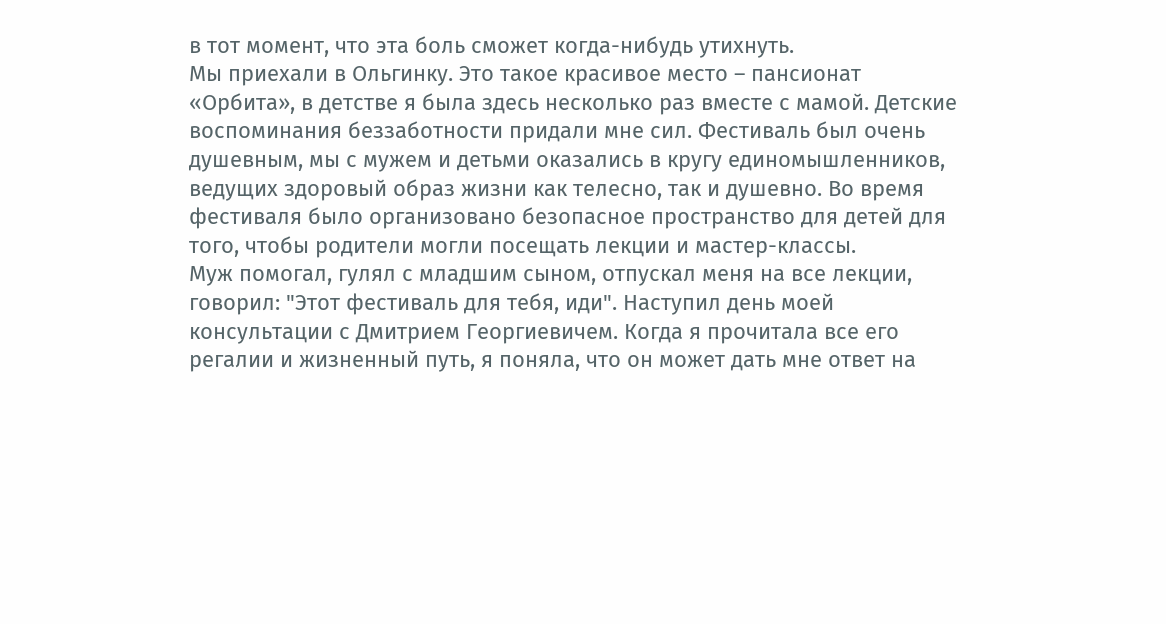в тот момент, что эта боль сможет когда-нибудь утихнуть.
Мы приехали в Ольгинку. Это такое красивое место – пансионат «Орбита», в детстве я была здесь несколько раз вместе с мамой. Детские воспоминания беззаботности придали мне сил. Фестиваль был очень душевным, мы с мужем и детьми оказались в кругу единомышленников, ведущих здоровый образ жизни как телесно, так и душевно. Во время фестиваля было организовано безопасное пространство для детей для того, чтобы родители могли посещать лекции и мастер-классы.
Муж помогал, гулял с младшим сыном, отпускал меня на все лекции, говорил: "Этот фестиваль для тебя, иди". Наступил день моей консультации с Дмитрием Георгиевичем. Когда я прочитала все его регалии и жизненный путь, я поняла, что он может дать мне ответ на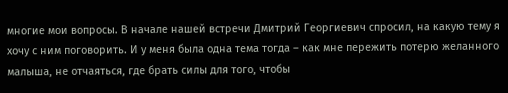многие мои вопросы. В начале нашей встречи Дмитрий Георгиевич спросил, на какую тему я хочу с ним поговорить. И у меня была одна тема тогда – как мне пережить потерю желанного малыша, не отчаяться, где брать силы для того, чтобы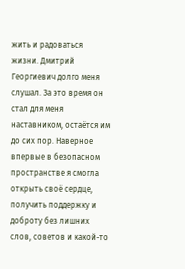жить и радоваться жизни. Дмитрий Георгиевич долго меня слушал. За это время он стал для меня наставником, остаётся им до сих пор. Наверное впервые в безопасном пространстве я смогла открыть своё сердце, получить поддержку и доброту без лишних слов, советов и какой-то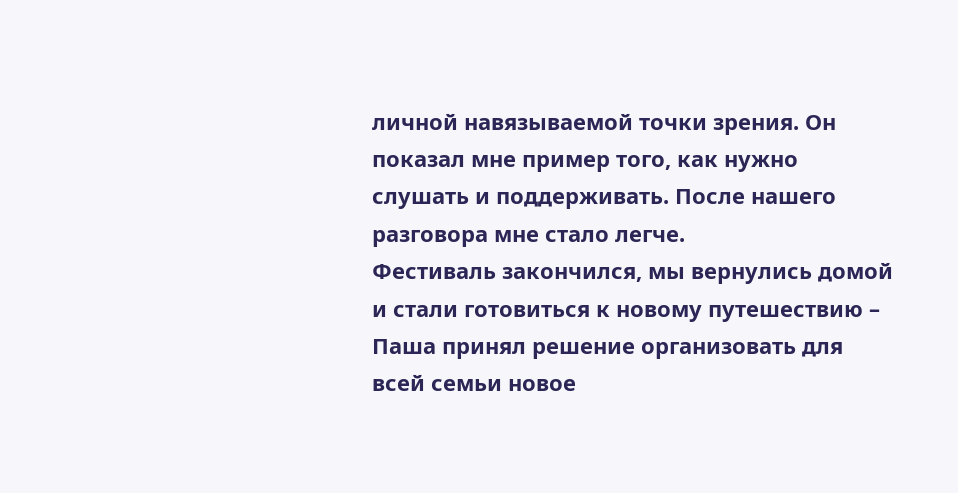личной навязываемой точки зрения. Он показал мне пример того, как нужно слушать и поддерживать. После нашего разговора мне стало легче.
Фестиваль закончился, мы вернулись домой и стали готовиться к новому путешествию – Паша принял решение организовать для всей семьи новое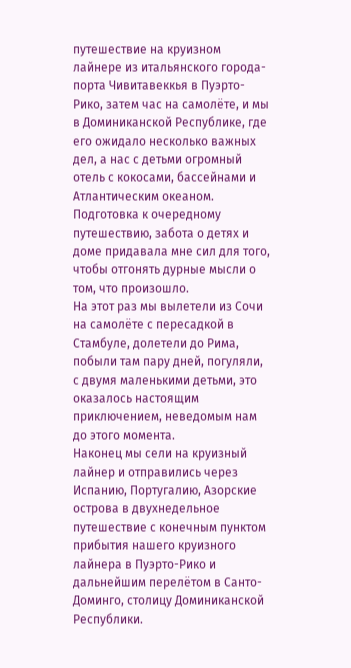путешествие на круизном лайнере из итальянского города-порта Чивитавеккья в Пуэрто-Рико, затем час на самолёте, и мы в Доминиканской Республике, где его ожидало несколько важных дел, а нас с детьми огромный отель с кокосами, бассейнами и Атлантическим океаном.
Подготовка к очередному путешествию, забота о детях и доме придавала мне сил для того, чтобы отгонять дурные мысли о том, что произошло.
На этот раз мы вылетели из Сочи на самолёте с пересадкой в Стамбуле, долетели до Рима, побыли там пару дней, погуляли, с двумя маленькими детьми, это оказалось настоящим приключением, неведомым нам до этого момента.
Наконец мы сели на круизный лайнер и отправились через Испанию, Португалию, Азорские острова в двухнедельное путешествие с конечным пунктом прибытия нашего круизного лайнера в Пуэрто-Рико и дальнейшим перелётом в Санто-Доминго, столицу Доминиканской Республики.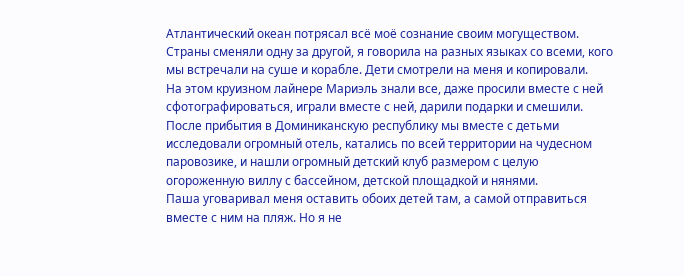Атлантический океан потрясал всё моё сознание своим могуществом. Страны сменяли одну за другой, я говорила на разных языках со всеми, кого мы встречали на суше и корабле. Дети смотрели на меня и копировали.
На этом круизном лайнере Мариэль знали все, даже просили вместе с ней сфотографироваться, играли вместе с ней, дарили подарки и смешили.
После прибытия в Доминиканскую республику мы вместе с детьми исследовали огромный отель, катались по всей территории на чудесном паровозике, и нашли огромный детский клуб размером с целую огороженную виллу с бассейном, детской площадкой и нянями.
Паша уговаривал меня оставить обоих детей там, а самой отправиться вместе с ним на пляж. Но я не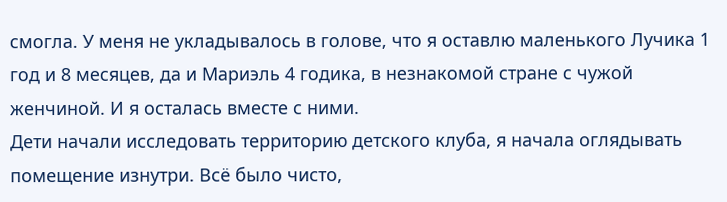смогла. У меня не укладывалось в голове, что я оставлю маленького Лучика 1 год и 8 месяцев, да и Мариэль 4 годика, в незнакомой стране с чужой женчиной. И я осталась вместе с ними.
Дети начали исследовать территорию детского клуба, я начала оглядывать помещение изнутри. Всë было чисто,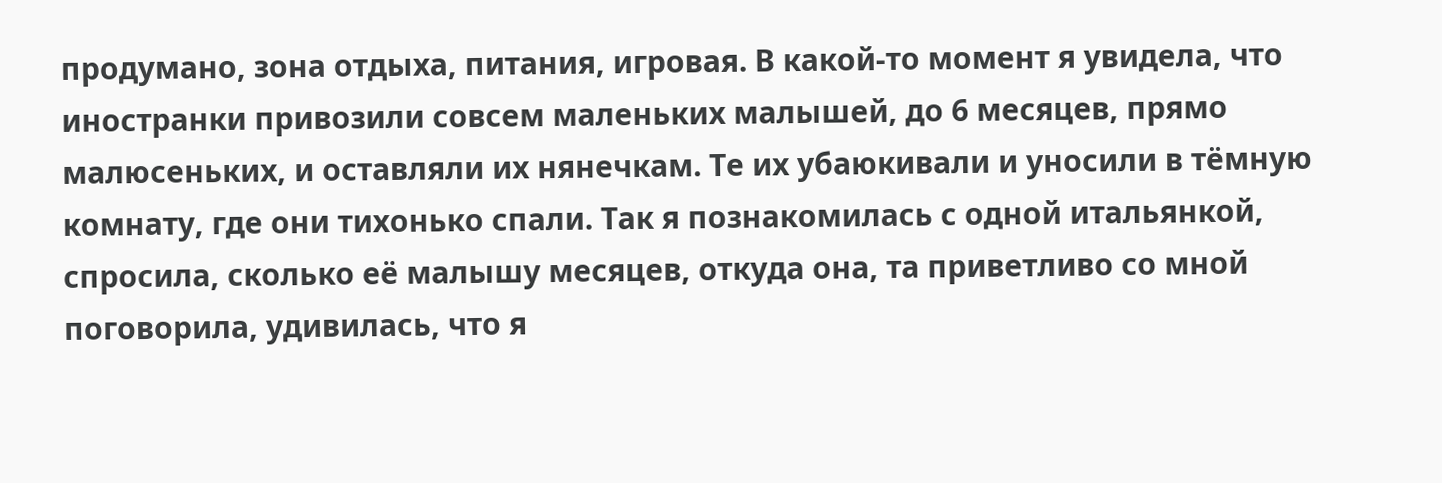продумано, зона отдыха, питания, игровая. В какой-то момент я увидела, что иностранки привозили совсем маленьких малышей, до 6 месяцев, прямо малюсеньких, и оставляли их нянечкам. Те их убаюкивали и уносили в тёмную комнату, где они тихонько спали. Так я познакомилась с одной итальянкой, спросила, сколько её малышу месяцев, откуда она, та приветливо со мной поговорила, удивилась, что я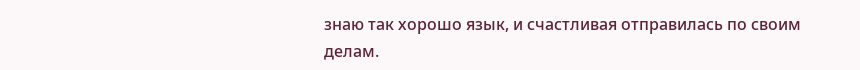знаю так хорошо язык, и счастливая отправилась по своим делам.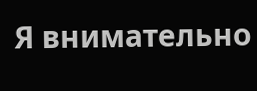Я внимательно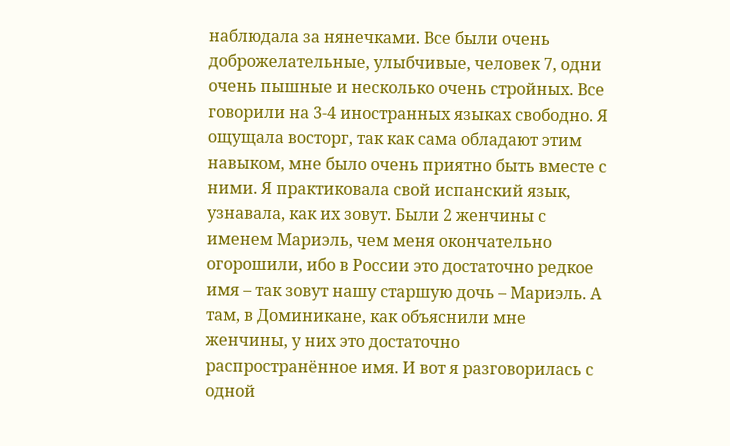наблюдала за нянечками. Все были очень доброжелательные, улыбчивые, человек 7, одни очень пышные и несколько очень стройных. Все говорили на 3-4 иностранных языках свободно. Я ощущала восторг, так как сама обладают этим навыком, мне было очень приятно быть вместе с ними. Я практиковала свой испанский язык, узнавала, как их зовут. Были 2 женчины с именем Мариэль, чем меня окончательно огорошили, ибо в России это достаточно редкое имя – так зовут нашу старшую дочь – Мариэль. А там, в Доминикане, как объяснили мне женчины, у них это достаточно распространённое имя. И вот я разговорилась с одной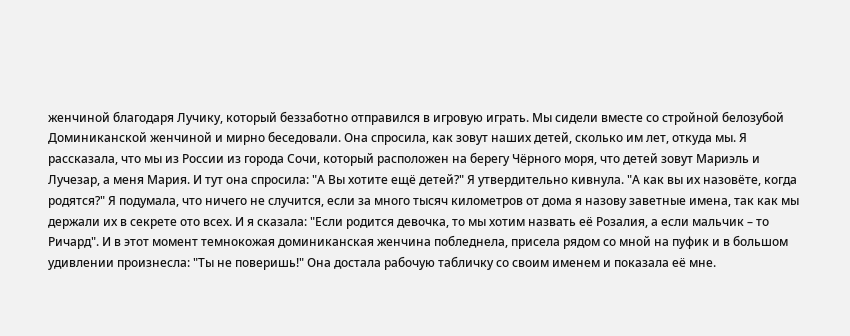женчиной благодаря Лучику, который беззаботно отправился в игровую играть. Мы сидели вместе со стройной белозубой Доминиканской женчиной и мирно беседовали. Она спросила, как зовут наших детей, сколько им лет, откуда мы. Я рассказала, что мы из России из города Сочи, который расположен на берегу Чëрного моря, что детей зовут Мариэль и Лучезар, а меня Мария. И тут она спросила: "А Вы хотите ещё детей?" Я утвердительно кивнула. "А как вы их назовёте, когда родятся?" Я подумала, что ничего не случится, если за много тысяч километров от дома я назову заветные имена, так как мы держали их в секрете ото всех. И я сказала: "Если родится девочка, то мы хотим назвать её Розалия, а если мальчик – то Ричард". И в этот момент темнокожая доминиканская женчина побледнела, присела рядом со мной на пуфик и в большом удивлении произнесла: "Ты не поверишь!" Она достала рабочую табличку со своим именем и показала её мне.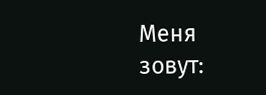Меня зовут: